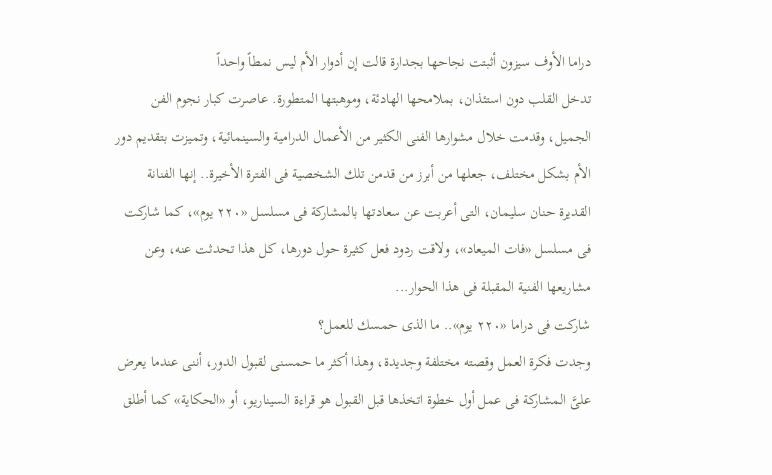دراما الأوف سيزون أثبتت نجاحها بجدارة قالت إن أدوار الأم ليس نمطاً واحداً
تدخل القلب دون استئذان، بملامحها الهادئة، وموهبتها المتطورة. عاصرت كبار نجوم الفن الجميل، وقدمت خلال مشوارها الفنى الكثير من الأعمال الدرامية والسينمائية، وتميزت بتقديم دور الأم بشكل مختلف، جعلها من أبرز من قدمن تلك الشخصية فى الفترة الأخيرة.. إنها الفنانة القديرة حنان سليمان، التى أعربت عن سعادتها بالمشاركة فى مسلسل «٢٢٠ يوم»، كما شاركت فى مسلسل «فات الميعاد»، ولاقت ردود فعل كثيرة حول دورها، كل هذا تحدثت عنه، وعن مشاريعها الفنية المقبلة فى هذا الحوار...
شاركت فى دراما «٢٢٠ يوم».. ما الذى حمسك للعمل؟
وجدت فكرة العمل وقصته مختلفة وجديدة، وهذا أكثر ما حمسنى لقبول الدور، أننى عندما يعرض علىَّ المشاركة فى عمل أول خطوة اتخذها قبل القبول هو قراءة السيناريو، أو «الحكاية» كما أطلق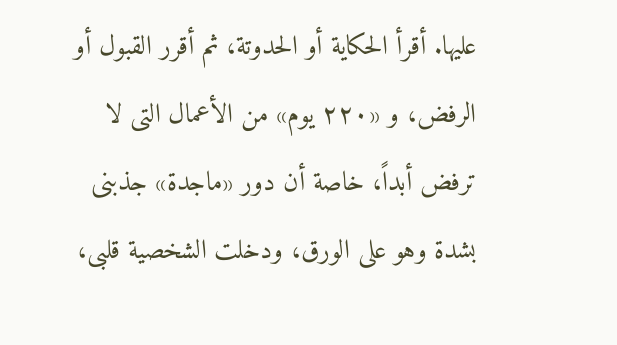عليها. أقرأ الحكاية أو الحدوتة، ثم أقرر القبول أو الرفض، و «٢٢٠ يوم» من الأعمال التى لا ترفض أبداً، خاصة أن دور «ماجدة» جذبنى بشدة وهو على الورق، ودخلت الشخصية قلبى،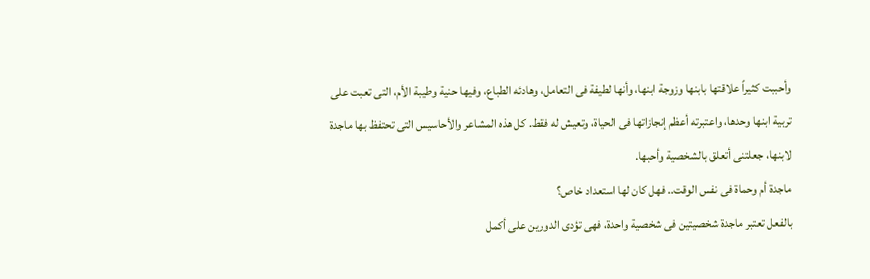وأحببت كثيراً علاقتها بابنها وزوجة ابنها، وأنها لطيفة فى التعامل، وهادئه الطباع، وفيها حنية وطيبة الأم، التى تعبت على تربية ابنها وحدها، واعتبرته أعظم إنجازاتها فى الحياة، وتعيش له فقط. كل هذه المشاعر والأحاسيس التى تحتفظ بها ماجدة لابنها، جعلتنى أتعلق بالشخصية وأحبها.
ماجدة أم وحماة فى نفس الوقت.. فهل كان لها استعداد خاص؟
بالفعل تعتبر ماجدة شخصيتين فى شخصية واحدة، فهى تؤدى الدورين على أكمل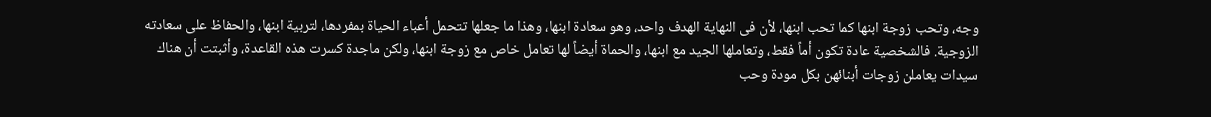وجه، وتحب زوجة ابنها كما تحب ابنها، لأن فى النهاية الهدف واحد، وهو سعادة ابنها، وهذا ما جعلها تتحمل أعباء الحياة بمفردها، لتربية ابنها، والحفاظ على سعادته الزوجية. فالشخصية عادة تكون أماً فقط، وتعاملها الجيد مع ابنها، والحماة أيضاً لها تعامل خاص مع زوجة ابنها، ولكن ماجدة كسرت هذه القاعدة، وأثبتت أن هناك سيدات يعاملن زوجات أبنائهن بكل مودة وحب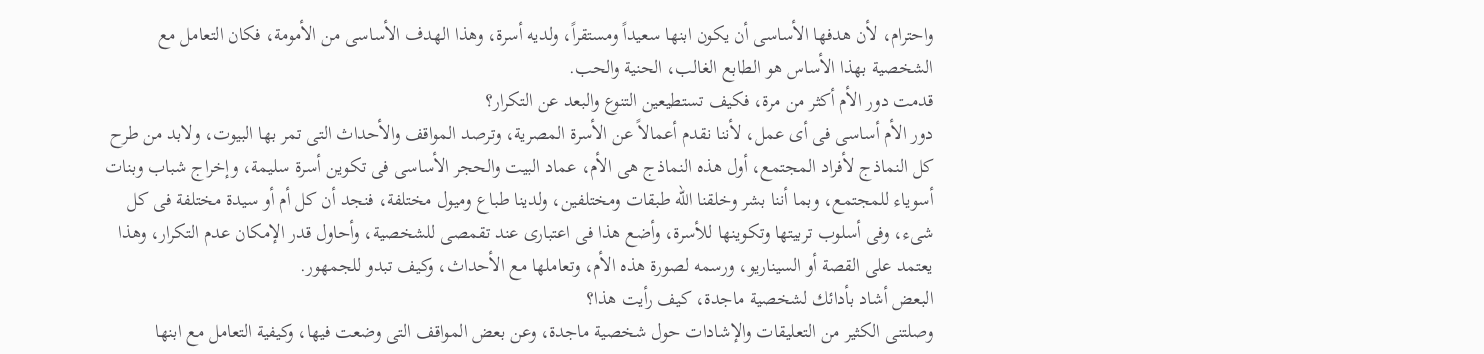واحترام، لأن هدفها الأساسى أن يكون ابنها سعيداً ومستقراً، ولديه أسرة، وهذا الهدف الأساسى من الأمومة، فكان التعامل مع الشخصية بهذا الأساس هو الطابع الغالب، الحنية والحب.
قدمت دور الأم أكثر من مرة، فكيف تستطيعين التنوع والبعد عن التكرار؟
دور الأم أساسى فى أى عمل، لأننا نقدم أعمالاً عن الأسرة المصرية، وترصد المواقف والأحداث التى تمر بها البيوت، ولابد من طرح كل النماذج لأفراد المجتمع، أول هذه النماذج هى الأم، عماد البيت والحجر الأساسى فى تكوين أسرة سليمة، وإخراج شباب وبنات أسوياء للمجتمع، وبما أننا بشر وخلقنا الله طبقات ومختلفين، ولدينا طباع وميول مختلفة، فنجد أن كل أم أو سيدة مختلفة فى كل شىء، وفى أسلوب تربيتها وتكوينها للأسرة، وأضع هذا فى اعتبارى عند تقمصى للشخصية، وأحاول قدر الإمكان عدم التكرار، وهذا يعتمد على القصة أو السيناريو، ورسمه لصورة هذه الأم، وتعاملها مع الأحداث، وكيف تبدو للجمهور.
البعض أشاد بأدائك لشخصية ماجدة، كيف رأيت هذا؟
وصلتنى الكثير من التعليقات والإشادات حول شخصية ماجدة، وعن بعض المواقف التى وضعت فيها، وكيفية التعامل مع ابنها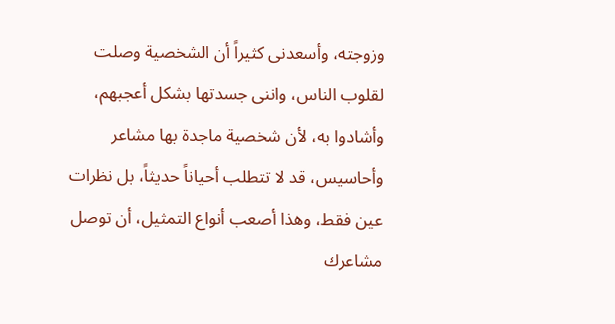وزوجته، وأسعدنى كثيراً أن الشخصية وصلت لقلوب الناس، واننى جسدتها بشكل أعجبهم، وأشادوا به، لأن شخصية ماجدة بها مشاعر وأحاسيس، قد لا تتطلب أحياناً حديثاً، بل نظرات عين فقط، وهذا أصعب أنواع التمثيل، أن توصل مشاعرك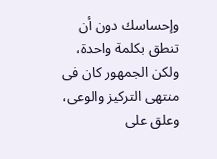وإحساسك دون أن تنطق بكلمة واحدة، ولكن الجمهور كان فى منتهى التركيز والوعى، وعلق على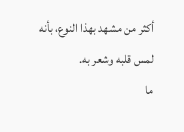أكثر من مشهد بهذا النوع، بأنه لمس قلبه وشعر به.
ما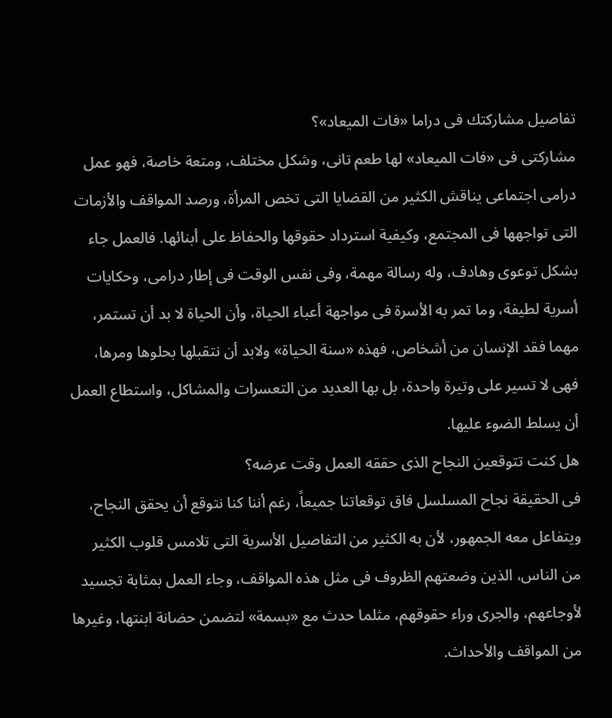تفاصيل مشاركتك فى دراما «فات الميعاد»؟
مشاركتى فى «فات الميعاد» لها طعم تانى، وشكل مختلف، ومتعة خاصة، فهو عمل درامى اجتماعى يناقش الكثير من القضايا التى تخص المرأة، ورصد المواقف والأزمات التى تواجهها فى المجتمع، وكيفية استرداد حقوقها والحفاظ على أبنائها. فالعمل جاء بشكل توعوى وهادف، وله رسالة مهمة، وفى نفس الوقت فى إطار درامى، وحكايات أسرية لطيفة، وما تمر به الأسرة فى مواجهة أعباء الحياة، وأن الحياة لا بد أن تستمر، مهما فقد الإنسان من أشخاص، فهذه «سنة الحياة» ولابد أن نتقبلها بحلوها ومرها، فهى لا تسير على وتيرة واحدة، بل بها العديد من التعسرات والمشاكل، واستطاع العمل أن يسلط الضوء عليها.
هل كنت تتوقعين النجاح الذى حققه العمل وقت عرضه؟
فى الحقيقة نجاح المسلسل فاق توقعاتنا جميعاً، رغم أننا كنا نتوقع أن يحقق النجاح، ويتفاعل معه الجمهور، لأن به الكثير من التفاصيل الأسرية التى تلامس قلوب الكثير من الناس، الذين وضعتهم الظروف فى مثل هذه المواقف، وجاء العمل بمثابة تجسيد لأوجاعهم، والجرى وراء حقوقهم، مثلما حدث مع «بسمة» لتضمن حضانة ابنتها، وغيرها من المواقف والأحداث.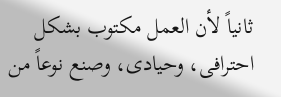ثانياً لأن العمل مكتوب بشكل احترافى، وحيادى، وصنع نوعاً من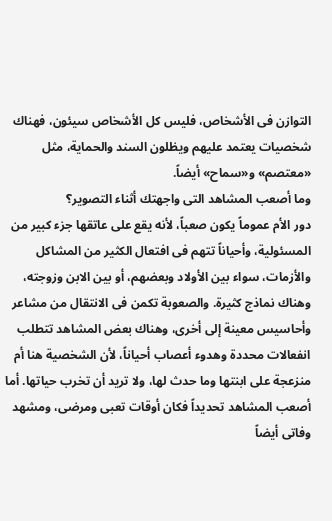التوازن فى الأشخاص، فليس كل الأشخاص سيئون، فهناك شخصيات يعتمد عليهم ويظلون السند والحماية، مثل «معتصم» و«سماح» أيضاً.
وما أصعب المشاهد التى واجهتك أثناء التصوير؟
دور الأم عموماً يكون صعباً، لأنه يقع على عاتقها جزء كبير من المسئولية، وأحياناً تتهم فى افتعال الكثير من المشاكل والأزمات، سواء بين الأولاد وبعضهم، أو بين الابن وزوجته، وهناك نماذج كثيرة. والصعوبة تكمن فى الانتقال من مشاعر وأحاسيس معينة إلى أخرى، وهناك بعض المشاهد تتطلب انفعالات محددة وهدوء أعصاب أحياناً، لأن الشخصية هنا أم منزعجة على ابنتها وما حدث لها، ولا تريد أن تخرب حياتها. أما أصعب المشاهد تحديداً فكان أوقات تعبى ومرضى، ومشهد وفاتى أيضاً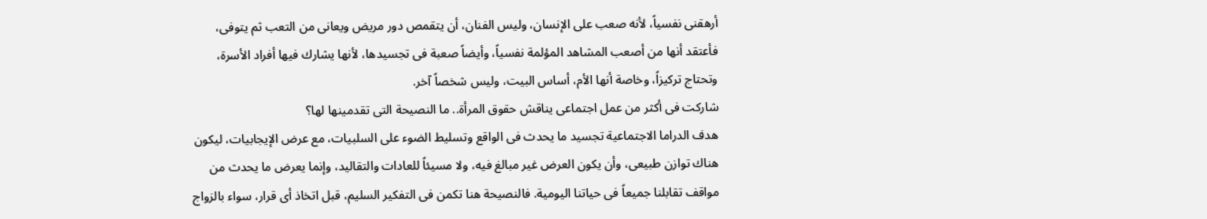أرهقنى نفسياً، لأنه صعب على الإنسان، وليس الفنان، أن يتقمص دور مريض ويعانى من التعب ثم يتوفى، فأعتقد أنها من أصعب المشاهد المؤلمة نفسياً، وأيضاً صعبة فى تجسيدها، لأنها يشارك فيها أفراد الأسرة، وتحتاج تركيزاً، وخاصة أنها الأم، أساس البيت، وليس شخصاً آخر.
شاركت فى أكثر من عمل اجتماعى يناقش حقوق المرأة.. ما النصيحة التى تقدمينها لها؟
هدف الدراما الاجتماعية تجسيد ما يحدث فى الواقع وتسليط الضوء على السلبيات، مع عرض الإيجابيات، ليكون هناك توازن طبيعى، وأن يكون العرض غير مبالغ فيه، ولا مسيئاً للعادات والتقاليد، وإنما يعرض ما يحدث من مواقف تقابلنا جميعاً فى حياتنا اليومية. فالنصيحة هنا تكمن فى التفكير السليم، قبل اتخاذ أى قرار، سواء بالزواج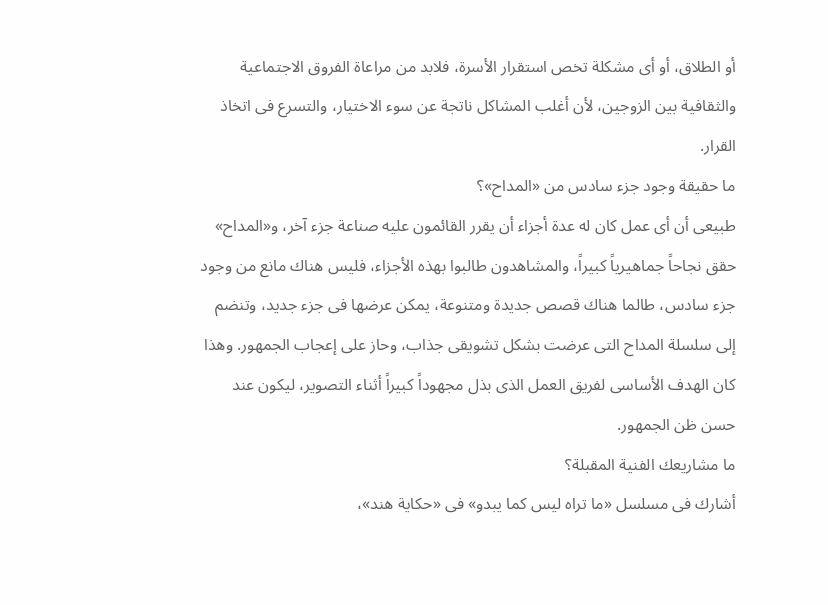أو الطلاق، أو أى مشكلة تخص استقرار الأسرة، فلابد من مراعاة الفروق الاجتماعية والثقافية بين الزوجين، لأن أغلب المشاكل ناتجة عن سوء الاختيار، والتسرع فى اتخاذ القرار.
ما حقيقة وجود جزء سادس من «المداح»؟
طبيعى أن أى عمل كان له عدة أجزاء أن يقرر القائمون عليه صناعة جزء آخر، و«المداح» حقق نجاحاً جماهيرياً كبيراً، والمشاهدون طالبوا بهذه الأجزاء، فليس هناك مانع من وجود جزء سادس، طالما هناك قصص جديدة ومتنوعة، يمكن عرضها فى جزء جديد، وتنضم إلى سلسلة المداح التى عرضت بشكل تشويقى جذاب، وحاز على إعجاب الجمهور. وهذا كان الهدف الأساسى لفريق العمل الذى بذل مجهوداً كبيراً أثناء التصوير، ليكون عند حسن ظن الجمهور.
ما مشاريعك الفنية المقبلة؟
أشارك فى مسلسل «ما تراه ليس كما يبدو» فى «حكاية هند»،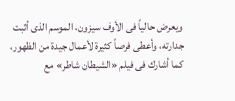ويعرض حالياً فى الأوف سيزون، الموسم الذى أثبت جدارته، وأعطى فرصاً كثيرة لأعمال جيدة من الظهور، كما أشارك فى فيلم «الشيطان شاطر» مع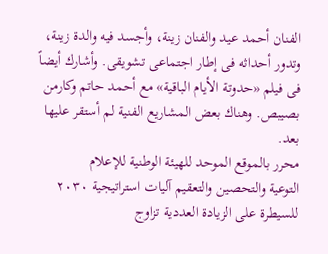الفنان أحمد عيد والفنان زينة، وأجسد فيه والدة زينة، وتدور أحداثه فى إطار اجتماعى تشويقى. وأشارك أيضاً فى فيلم «حدوتة الأيام الباقية» مع أحمد حاتم وكارمن بصيبص. وهناك بعض المشاريع الفنية لم أستقر عليها بعد.
محرر بالموقع الموحد للهيئة الوطنية للإعلام
التوعية والتحصين والتعقيم آليات استراتيجية ٢٠٣٠ للسيطرة على الزيادة العددية تزاوج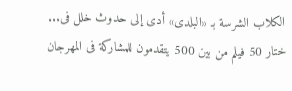الكلاب الشرسة بـ «البلدى» أدى إلى حدوث خلل فى...
ختار 50 فيلم من بين 500 يتقدمون للمشاركة فى المهرجان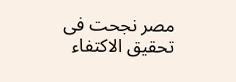مصر نجحت فى تحقيق الاكتفاء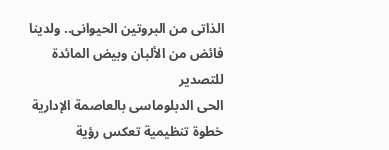الذاتى من البروتين الحيوانى.. ولدينا فائض من الألبان وبيض المائدة للتصدير
الحى الدبلوماسى بالعاصمة الإدارية خطوة تنظيمية تعكس رؤية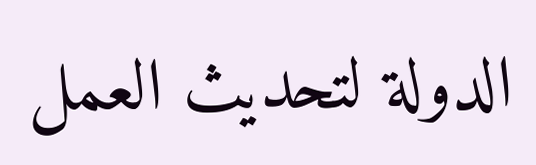الدولة لتحديث العمل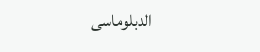الدبلوماسى